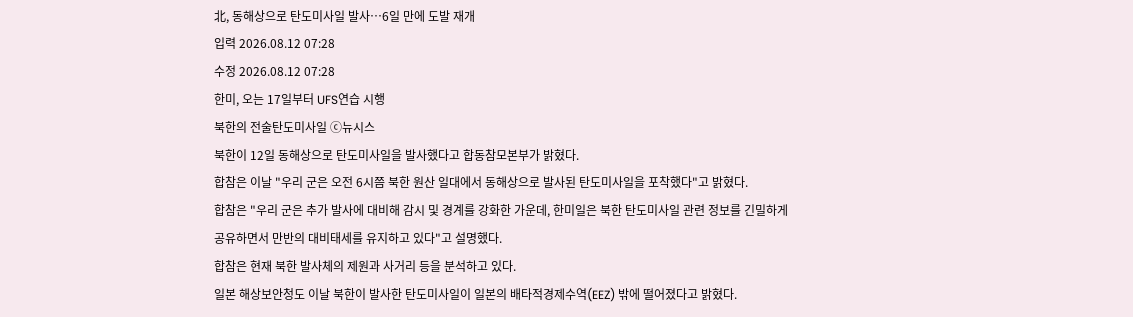北, 동해상으로 탄도미사일 발사…6일 만에 도발 재개
입력 2026.08.12 07:28
수정 2026.08.12 07:28
한미, 오는 17일부터 UFS연습 시행
북한의 전술탄도미사일 ⓒ뉴시스
북한이 12일 동해상으로 탄도미사일을 발사했다고 합동참모본부가 밝혔다.
합참은 이날 "우리 군은 오전 6시쯤 북한 원산 일대에서 동해상으로 발사된 탄도미사일을 포착했다"고 밝혔다.
합참은 "우리 군은 추가 발사에 대비해 감시 및 경계를 강화한 가운데, 한미일은 북한 탄도미사일 관련 정보를 긴밀하게 공유하면서 만반의 대비태세를 유지하고 있다"고 설명했다.
합참은 현재 북한 발사체의 제원과 사거리 등을 분석하고 있다.
일본 해상보안청도 이날 북한이 발사한 탄도미사일이 일본의 배타적경제수역(EEZ) 밖에 떨어졌다고 밝혔다.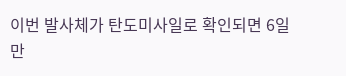이번 발사체가 탄도미사일로 확인되면 6일 만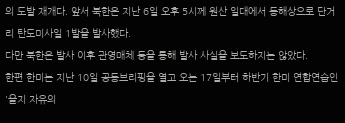의 도발 재개다. 앞서 북한은 지난 6일 오후 5시께 원산 일대에서 동해상으로 단거리 탄도미사일 1발을 발사했다.
다만 북한은 발사 이후 관영매체 등을 통해 발사 사실을 보도하지는 않았다.
한편 한미는 지난 10일 공동브리핑을 열고 오는 17일부터 하반기 한미 연합연습인 '을지 자유의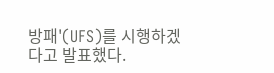방패'(UFS)를 시행하겠다고 발표했다.